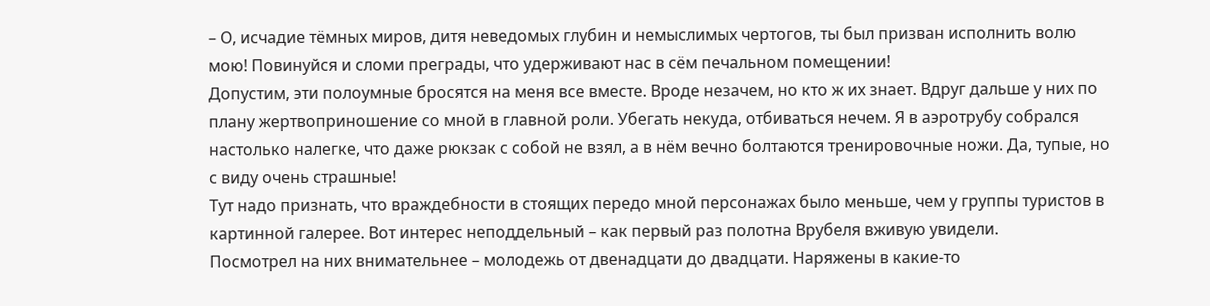– О, исчадие тёмных миров, дитя неведомых глубин и немыслимых чертогов, ты был призван исполнить волю мою! Повинуйся и сломи преграды, что удерживают нас в сём печальном помещении!
Допустим, эти полоумные бросятся на меня все вместе. Вроде незачем, но кто ж их знает. Вдруг дальше у них по плану жертвоприношение со мной в главной роли. Убегать некуда, отбиваться нечем. Я в аэротрубу собрался настолько налегке, что даже рюкзак с собой не взял, а в нём вечно болтаются тренировочные ножи. Да, тупые, но с виду очень страшные!
Тут надо признать, что враждебности в стоящих передо мной персонажах было меньше, чем у группы туристов в картинной галерее. Вот интерес неподдельный – как первый раз полотна Врубеля вживую увидели.
Посмотрел на них внимательнее – молодежь от двенадцати до двадцати. Наряжены в какие-то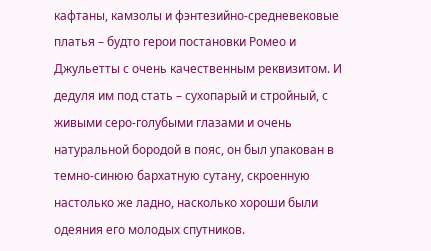кафтаны, камзолы и фэнтезийно-средневековые платья – будто герои постановки Ромео и Джульетты с очень качественным реквизитом. И дедуля им под стать – сухопарый и стройный, с живыми серо-голубыми глазами и очень натуральной бородой в пояс, он был упакован в темно-синюю бархатную сутану, скроенную настолько же ладно, насколько хороши были одеяния его молодых спутников.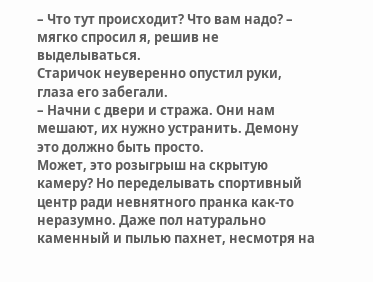– Что тут происходит? Что вам надо? – мягко спросил я, решив не выделываться.
Старичок неуверенно опустил руки, глаза его забегали.
– Начни с двери и стража. Они нам мешают, их нужно устранить. Демону это должно быть просто.
Может, это розыгрыш на скрытую камеру? Но переделывать спортивный центр ради невнятного пранка как-то неразумно. Даже пол натурально каменный и пылью пахнет, несмотря на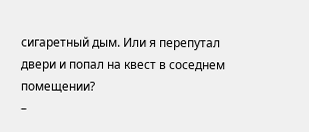сигаретный дым. Или я перепутал двери и попал на квест в соседнем помещении?
–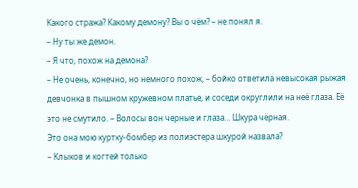Какого стража? Какому демону? Вы о чём? – не понял я.
– Ну ты же демон.
– Я что, похож на демона?
– Не очень, конечно, но немного похож, – бойко ответила невысокая рыжая девчонка в пышном кружевном платье, и соседи округлили на неё глаза. Её это не смутило. – Волосы вон черные и глаза… Шкура чёрная.
Это она мою куртку-бомбер из полиэстера шкурой назвала?
– Клыков и когтей только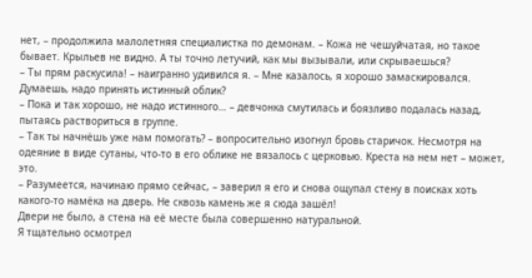нет, – продолжила малолетняя специалистка по демонам. – Кожа не чешуйчатая, но такое бывает. Крыльев не видно. А ты точно летучий, как мы вызывали, или скрываешься?
– Ты прям раскусила! – наигранно удивился я. – Мне казалось, я хорошо замаскировался. Думаешь, надо принять истинный облик?
– Пока и так хорошо, не надо истинного… – девчонка смутилась и боязливо подалась назад, пытаясь раствориться в группе.
– Так ты начнёшь уже нам помогать? – вопросительно изогнул бровь старичок. Несмотря на одеяние в виде сутаны, что-то в его облике не вязалось с церковью. Креста на нем нет – может, это.
– Разумеется, начинаю прямо сейчас, – заверил я его и снова ощупал стену в поисках хоть какого-то намёка на дверь. Не сквозь камень же я сюда зашёл!
Двери не было, а стена на её месте была совершенно натуральной.
Я тщательно осмотрел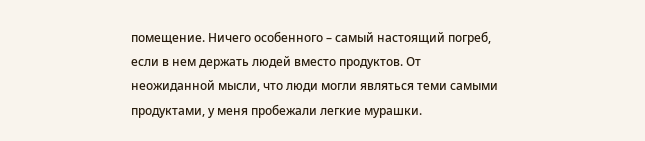помещение. Ничего особенного – самый настоящий погреб, если в нем держать людей вместо продуктов. От неожиданной мысли, что люди могли являться теми самыми продуктами, у меня пробежали легкие мурашки.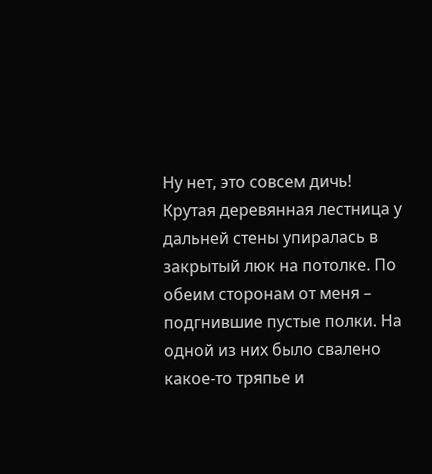Ну нет, это совсем дичь!
Крутая деревянная лестница у дальней стены упиралась в закрытый люк на потолке. По обеим сторонам от меня – подгнившие пустые полки. На одной из них было свалено какое-то тряпье и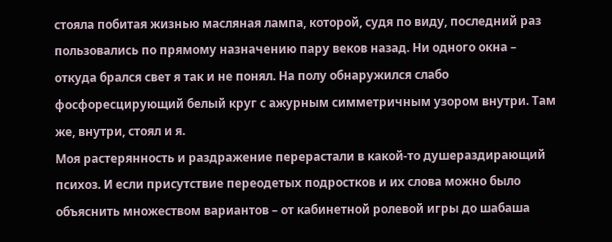стояла побитая жизнью масляная лампа, которой, судя по виду, последний раз пользовались по прямому назначению пару веков назад. Ни одного окна – откуда брался свет я так и не понял. На полу обнаружился слабо фосфоресцирующий белый круг с ажурным симметричным узором внутри. Там же, внутри, стоял и я.
Моя растерянность и раздражение перерастали в какой-то душераздирающий психоз. И если присутствие переодетых подростков и их слова можно было объяснить множеством вариантов – от кабинетной ролевой игры до шабаша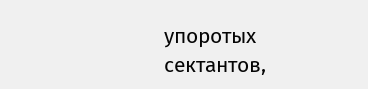упоротых сектантов,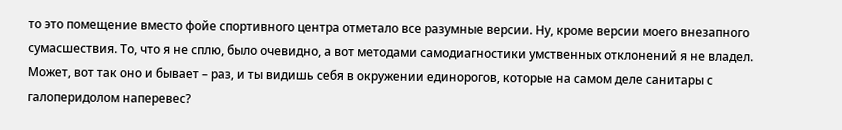то это помещение вместо фойе спортивного центра отметало все разумные версии. Ну, кроме версии моего внезапного сумасшествия. То, что я не сплю, было очевидно, а вот методами самодиагностики умственных отклонений я не владел. Может, вот так оно и бывает – раз, и ты видишь себя в окружении единорогов, которые на самом деле санитары с галоперидолом наперевес?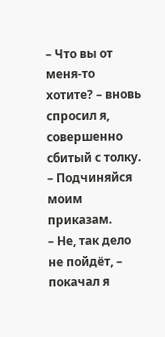– Что вы от меня-то хотите? – вновь спросил я, совершенно сбитый с толку.
– Подчиняйся моим приказам.
– Не, так дело не пойдёт, – покачал я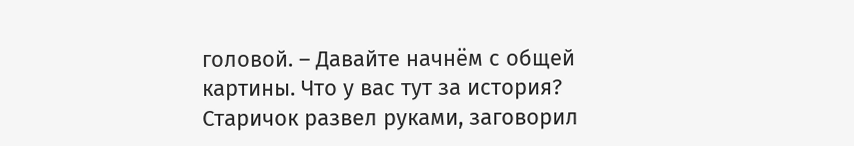головой. – Давайте начнём с общей картины. Что у вас тут за история?
Старичок развел руками, заговорил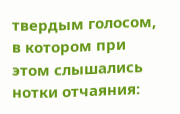твердым голосом, в котором при этом слышались нотки отчаяния: